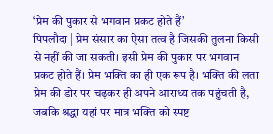‘प्रेम की पुकार से भगवान प्रकट होते हैं’
पिपलौदा | प्रेम संसार का ऐसा तत्व है जिसकी तुलना किसी से नहीं की जा सकती। इसी प्रेम की पुकार पर भगवान प्रकट होते हैं। प्रेम भक्ति का ही एक रूप है। भक्ति की लता प्रेम की डोर पर चढ़कर ही अपने आराध्य तक पहुंचती है, जबकि श्रद्धा यहां पर मात्र भक्ति को स्पष्ट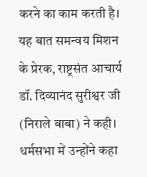करने का काम करती है।
यह बात समन्वय मिशन के प्रेरक, राष्ट्रसंत आचार्य डॉ. दिव्यानंद सुरीश्वर जी (निराले बाबा) ने कही। धर्मसभा में उन्होंने कहा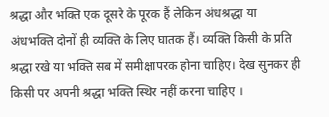श्रद्धा और भक्ति एक दूसरे के पूरक हैं लेकिन अंधश्रद्धा या अंधभक्ति दोनों ही व्यक्ति के लिए घातक हैं। व्यक्ति किसी के प्रति श्रद्धा रखे या भक्ति सब में समीक्षापरक होना चाहिए। देख सुनकर ही किसी पर अपनी श्रद्धा भक्ति स्थिर नहीं करना चाहिए ।